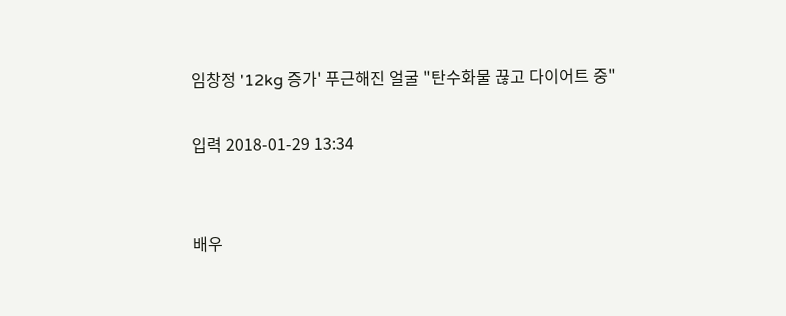임창정 '12kg 증가' 푸근해진 얼굴 "탄수화물 끊고 다이어트 중"

입력 2018-01-29 13:34


배우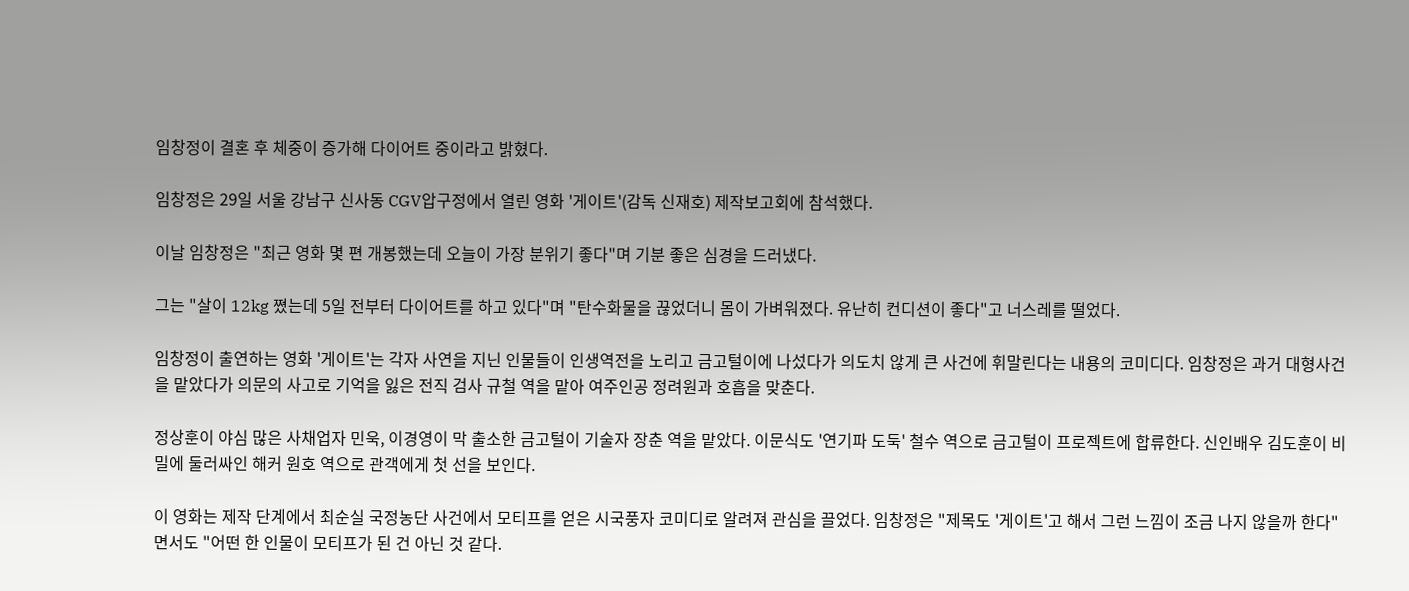임창정이 결혼 후 체중이 증가해 다이어트 중이라고 밝혔다.

임창정은 29일 서울 강남구 신사동 CGV압구정에서 열린 영화 '게이트'(감독 신재호) 제작보고회에 참석했다.

이날 임창정은 "최근 영화 몇 편 개봉했는데 오늘이 가장 분위기 좋다"며 기분 좋은 심경을 드러냈다.

그는 "살이 12kg 쪘는데 5일 전부터 다이어트를 하고 있다"며 "탄수화물을 끊었더니 몸이 가벼워졌다. 유난히 컨디션이 좋다"고 너스레를 떨었다.

임창정이 출연하는 영화 '게이트'는 각자 사연을 지닌 인물들이 인생역전을 노리고 금고털이에 나섰다가 의도치 않게 큰 사건에 휘말린다는 내용의 코미디다. 임창정은 과거 대형사건을 맡았다가 의문의 사고로 기억을 잃은 전직 검사 규철 역을 맡아 여주인공 정려원과 호흡을 맞춘다.

정상훈이 야심 많은 사채업자 민욱, 이경영이 막 출소한 금고털이 기술자 장춘 역을 맡았다. 이문식도 '연기파 도둑' 철수 역으로 금고털이 프로젝트에 합류한다. 신인배우 김도훈이 비밀에 둘러싸인 해커 원호 역으로 관객에게 첫 선을 보인다.

이 영화는 제작 단계에서 최순실 국정농단 사건에서 모티프를 얻은 시국풍자 코미디로 알려져 관심을 끌었다. 임창정은 "제목도 '게이트'고 해서 그런 느낌이 조금 나지 않을까 한다"면서도 "어떤 한 인물이 모티프가 된 건 아닌 것 같다.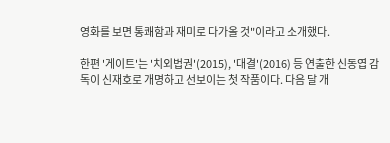영화를 보면 통쾌함과 재미로 다가올 것"이라고 소개했다.

한편 '게이트'는 '치외법권'(2015), '대결'(2016) 등 연출한 신동엽 감독이 신재호로 개명하고 선보이는 첫 작품이다. 다음 달 개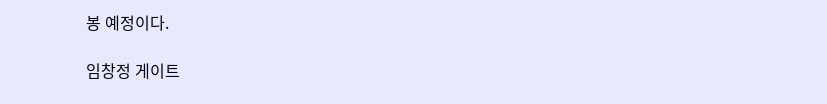봉 예정이다.

임창정 게이트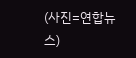(사진=연합뉴스)